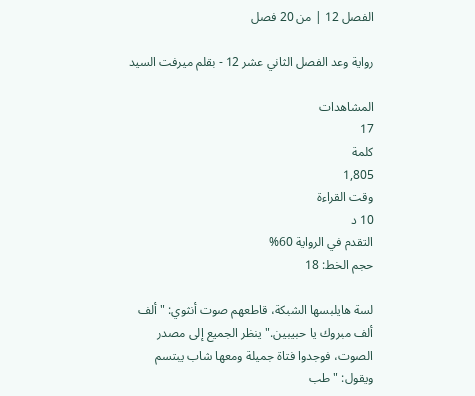الفصل 12 | من 20 فصل

رواية وعد الفصل الثاني عشر 12 - بقلم ميرفت السيد

المشاهدات
17
كلمة
1,805
وقت القراءة
10 د
التقدم في الرواية 60%
حجم الخط: 18

لسة هايلبسها الشبكة، قاطعهم صوت أنثوي: "ألف ألف مبروك يا حبيبين." ينظر الجميع إلى مصدر الصوت، فوجدوا فتاة جميلة ومعها شاب يبتسم ويقول: "طب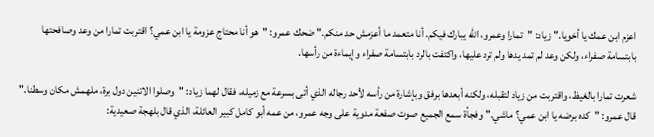اعزم ابن عمك يا أخويا." زياد: "تمارا وعمرو، الله يبارك فيكم. أنا متعمد ما أعزمش حد منكم." ضحك عمرو: "هو أنا محتاج عزومة يا ابن عمي؟ اقتربت تمارا من وعد وصافحتها بابتسامة صفراء، ولكن وعد لم تمد يدها ولم ترد عليها، واكتفت بالرد بابتسامة صفراء وإيماءة من رأسها.

شعرت تمارا بالغيظ، واقتربت من زياد لتقبله، ولكنه أبعدها برفق وبإشارة من رأسه لأحد رجاله الذي أتى بسرعة مع زميله، فقال لهما زياد: "وصلوا الاتنين دول برة، ملهمش مكان وسطنا." قال عمرو: "كده برضه يا ابن عمي؟ ماشي." وفجأة سمع الجميع صوت صفعة مدوية على وجه عمرو، من عمه أبو كامل كبير العائلة، الذي قال بلهجة صعيدية: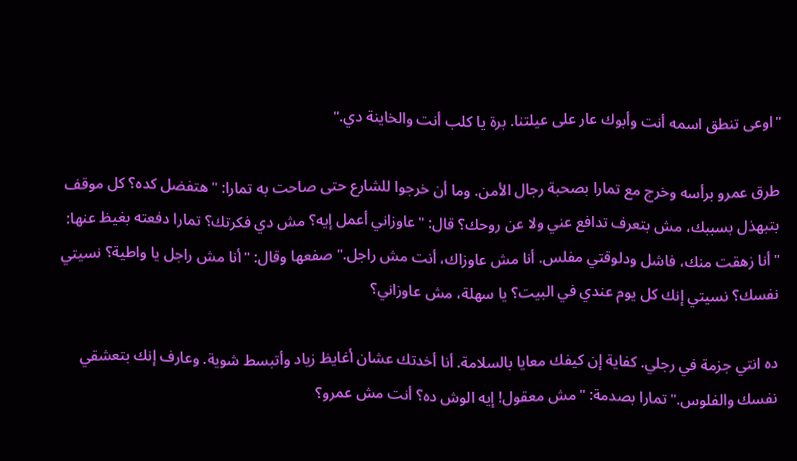"اوعى تنطق اسمه أنت وأبوك عار على عيلتنا. برة يا كلب أنت والخاينة دي."

طرق عمرو برأسه وخرج مع تمارا بصحبة رجال الأمن. وما أن خرجوا للشارع حتى صاحت به تمارا: "هتفضل كده؟ كل موقف بتبهذل بسببك، مش بتعرف تدافع عني ولا عن روحك؟ قال: "عاوزاني أعمل إيه؟ مش دي فكرتك؟ تمارا دفعته بغيظ عنها: "أنا زهقت منك، فاشل ودلوقتي مفلس. أنا مش عاوزاك، أنت مش راجل." صفعها وقال: "أنا مش راجل يا واطية؟ نسيتي نفسك؟ نسيتي إنك كل يوم عندي في البيت؟ يا سهلة، مش عاوزاني؟

ده انتي جزمة في رجلي. كفاية إن كيفك معايا بالسلامة. أنا أخدتك عشان أغايظ زياد وأتبسط شوية. وعارف إنك بتعشقي نفسك والفلوس." تمارا بصدمة: "مش معقول! إيه الوش ده؟ أنت مش عمرو؟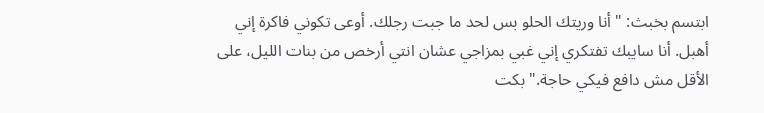ابتسم بخبث: "أنا وريتك الحلو بس لحد ما جبت رجلك. أوعى تكوني فاكرة إني أهبل. أنا سايبك تفتكري إني غبي بمزاجي عشان انتي أرخص من بنات الليل، على الأقل مش دافع فيكي حاجة." بكت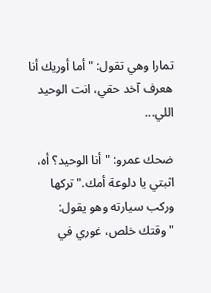تمارا وهي تقول: "أما أوريك أنا هعرف آخد حقي، انت الوحيد اللي...

ضحك عمرو: "أنا الوحيد؟ أه، اثبتي يا دلوعة أمك." تركها وركب سيارته وهو يقول: "وقتك خلص، غوري في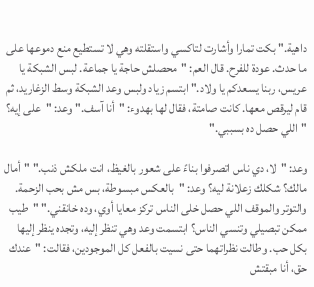داهية." بكت تمارا وأشارت لتاكسي واستقلته وهي لا تستطيع منع دموعها على ما حدث. عودة للفرح. قال العم: "محصلش حاجة يا جماعة. لبس الشبكة يا عريس، ربنا يسعدكم يا ولاد." ابتسم زياد ولبس وعد الشبكة وسط الزغاريد، ثم قام ليرقص معها. كانت صامتة، فقال لها بهدوء: "أنا آسف." وعد: "على إيه؟ "اللي حصل ده بسببي."

وعد: "لا، دي ناس اتصرفوا بناءً على شعور بالغيظ، انت ملكش ذنب." "أمال مالك؟ شكلك زعلانة ليه؟ وعد: "بالعكس مبسوطة، بس مش بحب الزحمة. والتوتر والموقف اللي حصل خلى الناس تركز معايا أوي، وده خانقني." "طيب ممكن تبصيلي وتنسي الناس؟ ابتسمت وعد وهي تنظر إليه، وتجده ينظر إليها بكل حب. وطالت نظراتهما حتى نسيت بالفعل كل الموجودين، فقالت: "عندك حق، أنا مبقتش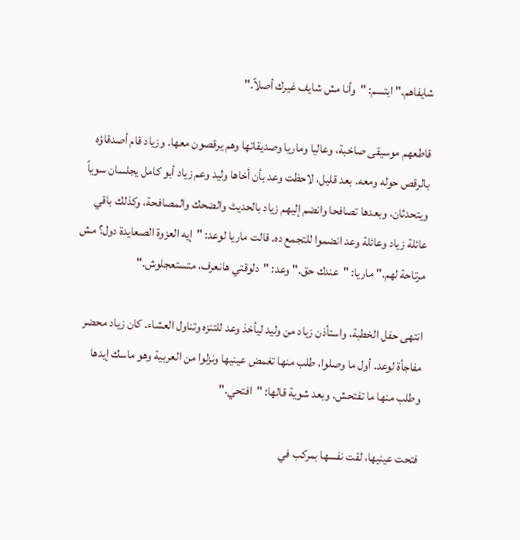شايفاهم." ابتسم: "وأنا مش شايف غيرك أصلاً."

قاطعهم موسيقى صاخبة، وعاليا وماريا وصديقاتها وهم يرقصون معها. وزياد قام أصدقاؤه بالرقص حوله ومعه. بعد قليل، لاحظت وعد بأن أخاها وليد وعم زياد أبو كامل يجلسان سوياً ويتحدثان، وبعدها تصافحا وانضم إليهم زياد بالحديث والضحك والمصافحة، وكذلك باقي عائلة زياد وعائلة وعد انضموا للتجمع ده. قالت ماريا لوعد: "إيه العزوة الصعايدة دول؟ مش مرتاحة لهم." ماريا: "عندك حق." وعد: "دلوقتي هانعرف، متستعجلوش."

انتهى حفل الخطبة، واستأذن زياد من وليد ليأخذ وعد للتنزه وتناول العشاء. كان زياد محضر مفاجأة لوعد. أول ما وصلوا، طلب منها تغمض عينيها ونزلوا من العربية وهو ماسك إيدها وطلب منها ما تفتحش. وبعد شوية قالها: "افتحي."

فتحت عينيها، لقت نفسها بمركب في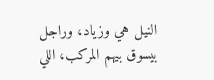النيل هي وزياد، وراجل بيسوق بيهم المركب، اللي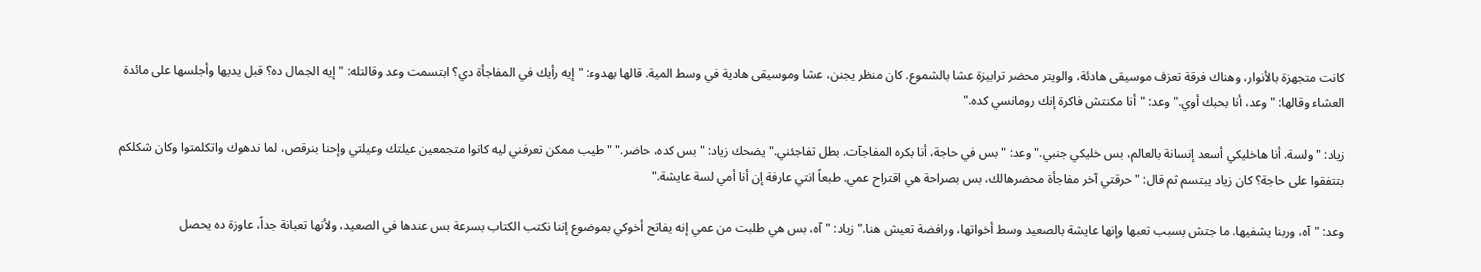كانت متجهزة بالأنوار، وهناك فرقة تعزف موسيقى هادئة، والويتر محضر ترابيزة عشا بالشموع. كان منظر يجنن، عشا وموسيقى هادية في وسط المية. قالها بهدوء: "إيه رأيك في المفاجأة دي؟ ابتسمت وعد وقالتله: "إيه الجمال ده؟ قبل يديها وأجلسها على مائدة العشاء وقالها: "وعد، أنا بحبك أوي." وعد: "أنا مكنتش فاكرة إنك رومانسي كده."

زياد: "ولسة. أنا هاخليكي أسعد إنسانة بالعالم، بس خليكي جنبي." وعد: "بس في حاجة، أنا بكره المفاجآت. بطل تفاجئني." يضحك زياد: "بس كده، حاضر." "طيب ممكن تعرفني ليه كانوا متجمعين عيلتك وعيلتي وإحنا بنرقص، لما ندهوك واتكلمتوا وكان شكلكم بتتفقوا على حاجة؟ كان زياد يبتسم ثم قال: "حرقتي آخر مفاجأة محضرهالك، بس بصراحة هي اقتراح عمي. طبعاً انتي عارفة إن أنا أمي لسة عايشة."

وعد: "آه، وربنا يشفيها. ما جتش بسبب تعبها وإنها عايشة بالصعيد وسط أخواتها، ورافضة تعيش هنا." زياد: "آه، بس هي طلبت من عمي إنه يفاتح أخوكي بموضوع إننا نكتب الكتاب بسرعة بس عندها في الصعيد، ولأنها تعبانة جداً، عاوزة ده يحصل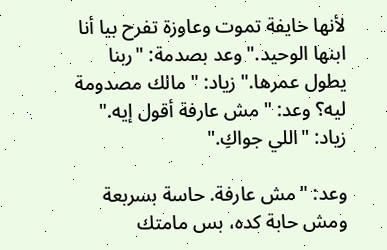لأنها خايفة تموت وعاوزة تفرح بيا أنا ابنها الوحيد." وعد بصدمة: "ربنا يطول عمرها." زياد: "مالك مصدومة ليه؟ وعد: "مش عارفة أقول إيه." زياد: "اللي جواكِ."

وعد: "مش عارفة. حاسة بسربعة ومش حابة كده، بس مامتك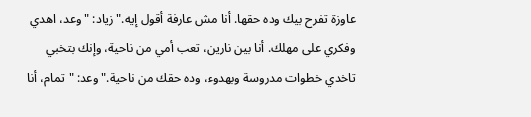عاوزة تفرح بيك وده حقها. أنا مش عارفة أقول إيه." زياد: "وعد، اهدي وفكري على مهلك. أنا بين نارين، تعب أمي من ناحية، وإنك بتخبي تاخدي خطوات مدروسة وبهدوء، وده حقك من ناحية." وعد: "تمام، أنا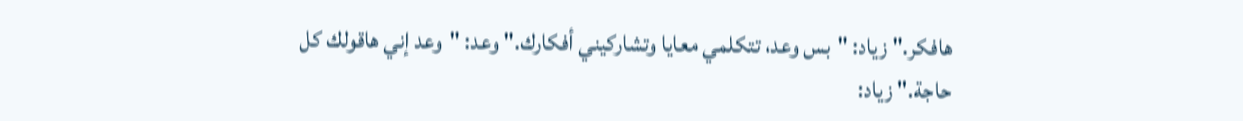هافكر." زياد: "بس وعد، تتكلمي معايا وتشاركيني أفكارك." وعد: "وعد إني هاقولك كل حاجة." زياد: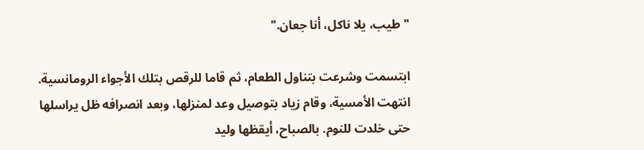"طيب، يلا ناكل، أنا جعان."

ابتسمت وشرعت بتناول الطعام، ثم قاما للرقص بتلك الأجواء الرومانسية. انتهت الأمسية، وقام زياد بتوصيل وعد لمنزلها، وبعد انصرافه ظل يراسلها حتى خلدت للنوم. بالصباح، أيقظها وليد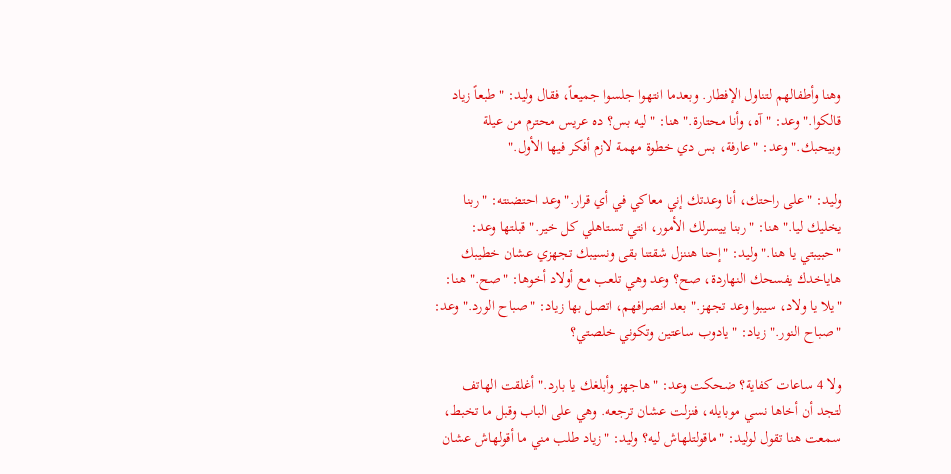وهنا وأطفالهم لتناول الإفطار. وبعدما انتهوا جلسوا جميعاً، فقال وليد: "طبعاً زياد قالكوا." وعد: "آه، وأنا محتارة." هنا: "ليه بس؟ ده عريس محترم من عيلة وبيحبك." وعد: "عارفة، بس دي خطوة مهمة لازم أفكر فيها الأول."

وليد: "على راحتك، أنا وعدتك إني معاكي في أي قرار." وعد احتضنته: "ربنا يخليك ليا." هنا: "ربنا ييسرلك الأمور، انتي تستاهلي كل خير." قبلتها وعد: "حبيبتي يا هنا." وليد: "إحنا هننزل شقتنا بقى ونسيبك تجهزي عشان خطيبك هاياخدك يفسحك النهاردة، صح؟ وعد وهي تلعب مع أولاد أخوها: "صح." هنا: "يلا يا ولاد، سيبوا وعد تجهز." بعد انصرافهم، اتصل بها زياد: "صباح الورد." وعد: "صباح النور." زياد: "يادوب ساعتين وتكوني خلصتي؟

ولا 4 ساعات كفاية؟ ضحكت وعد: "هاجهز وأبلغك يا بارد." أغلقت الهاتف لتجد أن أخاها نسي موبايله، فنزلت عشان ترجعه. وهي على الباب وقبل ما تخبط، سمعت هنا تقول لوليد: "ماقولتلهاش ليه؟ وليد: "زياد طلب مني ما أقولهاش عشان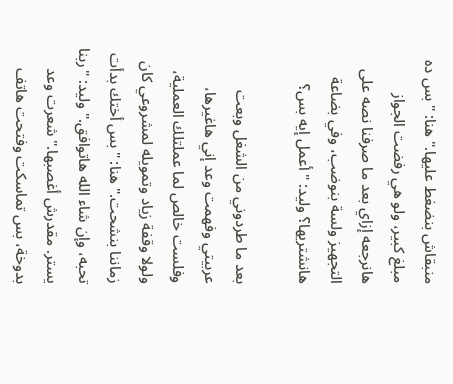منبقاش بنضغط عليها." هنا: "بس ده مبلغ كبير، ولو هي رفضت الجواز هانرجعه إزاي بعد ما صرفنا نصه على التجهيز ولسة بنوضب، وفي بضاعة هانشتريها؟ وليد: "أعمل إيه بس؟

بعد ما طردوني من الشغل وبعت عربيتي وفهمت وعد إني هاغيرها، وفلست خالص لما عملتلك العملية، ولولا وقفة زياد وتمويله لمشروعي كان زماننا بنشحت." هنا: "بس أختك بدأت تحبه، وإن شاء الله هاتوافق." وليد: "ربنا يستر. مقدرش أغصبها." شعرت وعد بدوخة، بس تماسكت وفتحت هاتف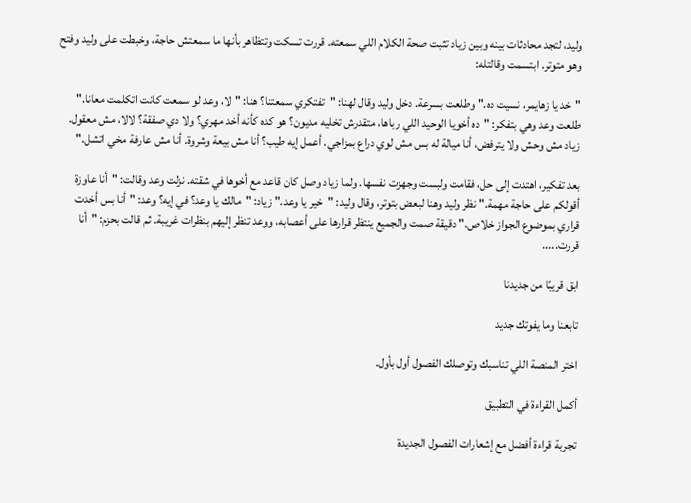وليد، لتجد محادثات بينه وبين زياد تثبت صحة الكلام اللي سمعته. قررت تسكت وتتظاهر بأنها ما سمعتش حاجة، وخبطت على وليد وفتح وهو متوتر. ابتسمت وقالتله:

"خد يا زهايمر، نسيت ده." وطلعت بسرعة. دخل وليد وقال لهنا: "تفتكري سمعتنا؟ هنا: "لا، وعد لو سمعت كانت اتكلمت معانا." طلعت وعد وهي بتفكر: "ده أخويا الوحيد اللي رباها، متقدرش تخليه مديون؟ هو كده كأنه أخد مهري؟ ولا دي صفقة؟ لالا، مش معقول. زياد مش وحش ولا يترفض، أنا ميالة له بس مش لوي دراع بمزاجي. أعمل إيه طيب؟ أنا مش بيعة وشروة. أنا مش عارفة مخي اتشل."

بعد تفكير، اهتدت إلى حل، فقامت ولبست وجهزت نفسها. ولما زياد وصل كان قاعد مع أخوها في شقته. نزلت وعد وقالت: "أنا عاوزة أقولكم على حاجة مهمة." نظر وليد وهنا لبعض بتوتر، وقال وليد: "خير يا وعد." زياد: "مالك يا وعد؟ في إيه؟ وعد: "أنا بس أخدت قراري بموضوع الجواز خلاص." دقيقة صمت والجميع ينتظر قرارها على أعصابه، ووعد تنظر إليهم بنظرات غريبة. ثم قالت بحزم: "أنا قررت.....

ابق قريبًا من جديدنا

تابعنا وما يفوتك جديد

اختر المنصة اللي تناسبك وتوصلك الفصول أول بأول.

أكمل القراءة في التطبيق

تجربة قراءة أفضل مع إشعارات الفصول الجديدة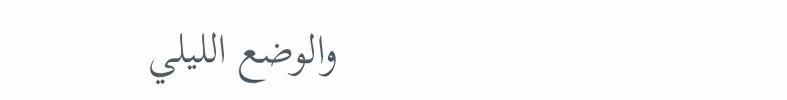والوضع الليلي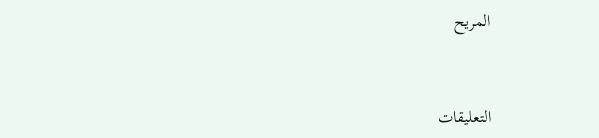المريح



التعليقات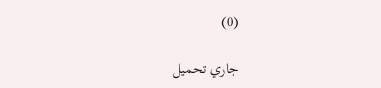(0)

جاري تحميل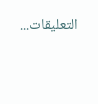التعليقات...